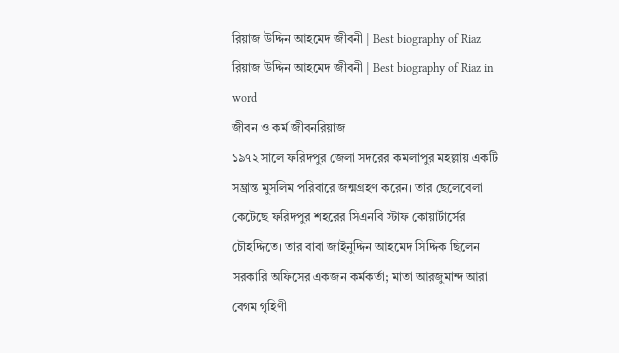রিয়াজ উদ্দিন আহমেদ জীবনী | Best biography of Riaz
রিয়াজ উদ্দিন আহমেদ জীবনী | Best biography of Riaz in word
জীবন ও কর্ম জীবনরিয়াজ
১৯৭২ সালে ফরিদপুর জেলা সদরের কমলাপুর মহল্লায় একটি সম্ভ্রান্ত মুসলিম পরিবারে জন্মগ্রহণ করেন। তার ছেলেবেলা কেটেছে ফরিদপুর শহরের সিএনবি স্টাফ কোয়ার্টার্সের চৌহদ্দিতে। তার বাবা জাইনুদ্দিন আহমেদ সিদ্দিক ছিলেন সরকারি অফিসের একজন কর্মকর্তা; মাতা আরজুমান্দ আরা বেগম গৃহিণী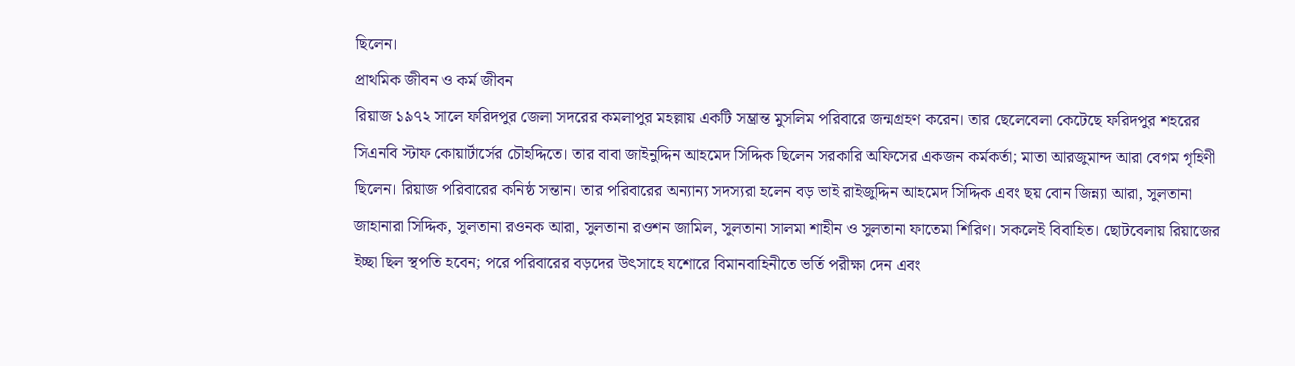ছিলেন।
প্রাথমিক জীবন ও কর্ম জীবন
রিয়াজ ১৯৭২ সালে ফরিদপুর জেলা সদরের কমলাপুর মহল্লায় একটি সম্ভ্রান্ত মুসলিম পরিবারে জন্মগ্রহণ করেন। তার ছেলেবেলা কেটেছে ফরিদপুর শহরের সিএনবি স্টাফ কোয়ার্টার্সের চৌহদ্দিতে। তার বাবা জাইনুদ্দিন আহমেদ সিদ্দিক ছিলেন সরকারি অফিসের একজন কর্মকর্তা; মাতা আরজুমান্দ আরা বেগম গৃহিণী ছিলেন। রিয়াজ পরিবারের কনিষ্ঠ সন্তান। তার পরিবারের অন্যান্য সদস্যরা হলেন বড় ভাই রাইজুদ্দিন আহমেদ সিদ্দিক এবং ছয় বোন জিন্ন্যা আরা, সুলতানা জাহানারা সিদ্দিক, সুলতানা রওনক আরা, সুলতানা রওশন জামিল, সুলতানা সালমা শাহীন ও সুলতানা ফাতেমা শিরিণ। সকলেই বিবাহিত। ছোটবেলায় রিয়াজের ইচ্ছা ছিল স্থপতি হবেন; পরে পরিবারের বড়দের উৎসাহে যশোরে বিমানবাহিনীতে ভর্তি পরীক্ষা দেন এবং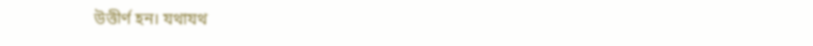উত্তীর্ণ হন। যথাযথ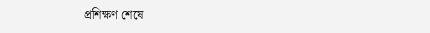প্রশিক্ষণ শেষে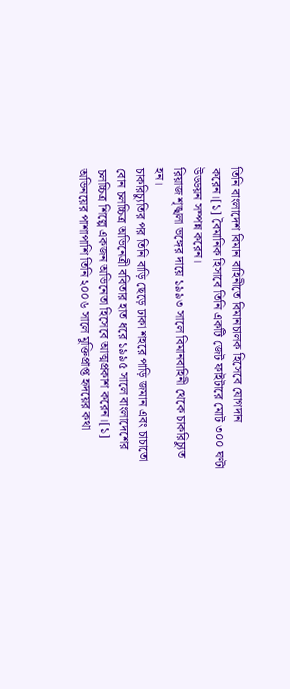তিনি বাংলাদেশ বিমান বাহিনীতে বিমানচালক হিসেবে যোগদান করেন।[১] বৈমানিক হিসাবে তিনি একটি জেট ফাইটারে মোট ৩০০ ঘণ্টা উড্ডয়ন সম্পন্ন করেন।
রিয়াজ শৃঙ্খলা ভঙ্গের দায়ে ১৯৯৩ সালে বিমানবাহিনী থেকে চাকরিচ্যুত হন।
চাকরিচ্যুতির পর তিনি বাড়ি ছেড়ে ঢাকা শহরে পাড়ি জমান এবং চাচাতো বোন চলচ্চিত্র অভিনেত্রী ববিতার হাত ধরে ১৯৯৫ সালে বাংলাদেশের চলচ্চিত্র শিল্পে একজন অভিনেতা হিসেবে আত্মপ্রকাশ করেন।[১] অভিনয়ের পাশাপাশি তিনি ২০০৬ সালে মুক্তিপ্রাপ্ত হৃদয়ের কথা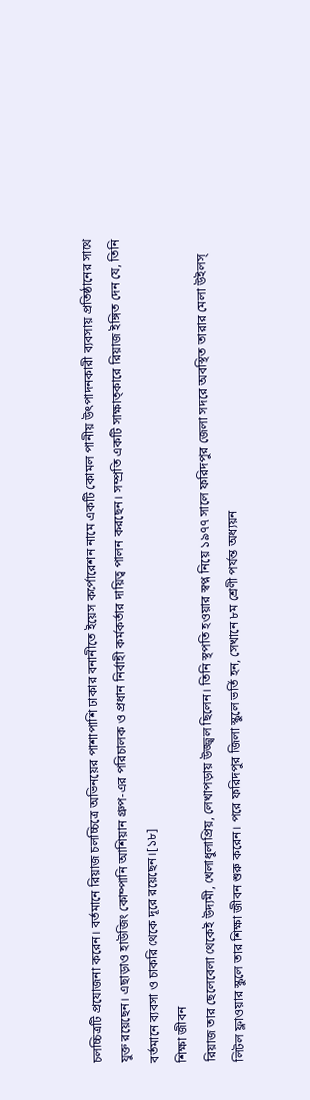চলচ্চিত্রটি প্রযোজনা করেন। বর্তমানে রিয়াজ চলচ্চিত্রে অভিনয়ের পাশাপাশি ঢাকার বনানীতে ইয়েস কর্পোরেশন নামে একটি কোমল পানীয় উৎপাদনকারী ব্যবসায় প্রতিষ্ঠানের সাথে যুক্ত রয়েছেন। এছাড়াও হাউজিং কোম্পানি আশিয়ান গ্রুপ-এর পরিচালক ও প্রধান নির্বাহী কর্মকর্তার দায়িত্ব পালন করছেন। সম্প্রতি একটি সাক্ষাত্কারে রিয়াজ ইঙ্গিত দেন যে, তিনি বর্তমানে ব্যবসা ও চাকরি থেকে দূরে রয়েছেন।[১৮]
শিক্ষা জীবন
রিয়াজ তার ছেলেবেলা থেকেই উদ্যমী, খেলাধুলাপ্রিয়, লেখাপড়ায় উজ্জ্বল ছিলেন। তিনি স্থপতি হওয়ার স্বপ্ন নিয়ে ১৯৭৭ সালে ফরিদপুর জেলা সদরে অবস্থিত তারার মেলা উইলস্ লিটল ফ্লাওয়ার স্কুলে তার শিক্ষা জীবন শুরু করেন। পরে ফরিদপুর জিলা স্কুলে ভর্তি হন, সেখানে ৮ম শ্রেণী পর্যন্ত অধ্যয়ন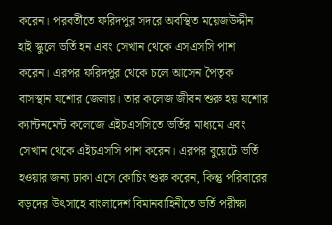করেন। পরবর্তীতে ফরিদপুর সদরে অবস্থিত ময়েজউদ্দীন হাই স্কুলে ভর্তি হন এবং সেখান থেকে এসএসসি পাশ করেন। এরপর ফরিদপুর থেকে চলে আসেন পৈতৃক বাসস্থান যশোর জেলায়। তার কলেজ জীবন শুরু হয় যশোর ক্যান্টনমেন্ট কলেজে এইচএসসিতে ভর্তির মাধ্যমে এবং সেখান থেকে এইচএসসি পাশ করেন। এরপর বুয়েটে ভর্তি হওয়ার জন্য ঢাকা এসে কোচিং শুরু করেন, কিন্তু পরিবারের বড়দের উৎসাহে বাংলাদেশ বিমানবাহিনীতে ভর্তি পরীক্ষা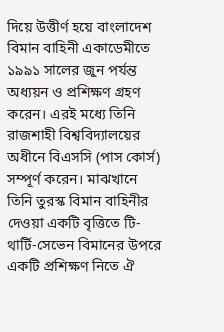দিয়ে উত্তীর্ণ হয়ে বাংলাদেশ বিমান বাহিনী একাডেমীতে ১৯৯১ সালের জুন পর্যন্ত অধ্যয়ন ও প্রশিক্ষণ গ্রহণ করেন। এরই মধ্যে তিনি রাজশাহী বিশ্ববিদ্যালয়ের অধীনে বিএসসি (পাস কোর্স) সম্পূর্ণ করেন। মাঝখানে তিনি তুরস্ক বিমান বাহিনীর দেওয়া একটি বৃত্তিতে টি-থার্টি-সেভেন বিমানের উপরে একটি প্রশিক্ষণ নিতে ঐ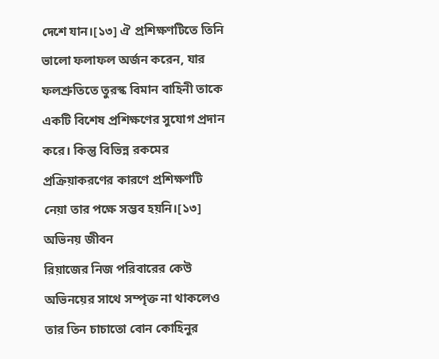দেশে যান।[১৩] ঐ প্রশিক্ষণটিতে তিনি ভালো ফলাফল অর্জন করেন, যার ফলশ্রুতিতে তুরস্ক বিমান বাহিনী তাকে একটি বিশেষ প্রশিক্ষণের সুযোগ প্রদান করে। কিন্তু বিভিন্ন রকমের প্রক্রিয়াকরণের কারণে প্রশিক্ষণটি নেয়া তার পক্ষে সম্ভব হয়নি।[১৩]
অভিনয় জীবন
রিয়াজের নিজ পরিবারের কেউ অভিনয়ের সাথে সম্পৃক্ত না থাকলেও তার তিন চাচাতো বোন কোহিনুর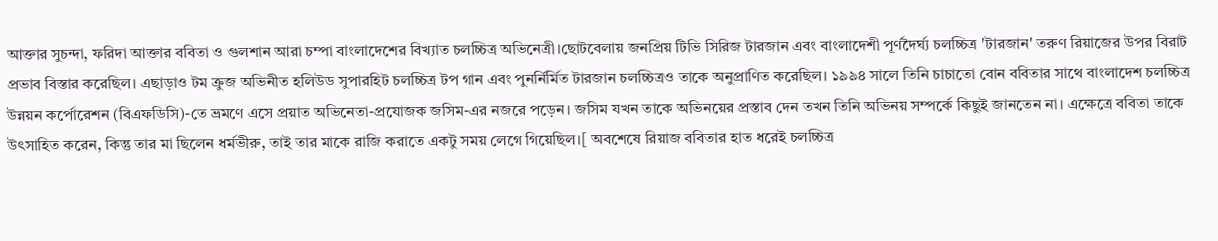আক্তার সুচন্দা, ফরিদা আক্তার ববিতা ও গুলশান আরা চম্পা বাংলাদেশের বিখ্যাত চলচ্চিত্র অভিনেত্রী।ছোটবেলায় জনপ্রিয় টিভি সিরিজ টারজান এবং বাংলাদেশী পূর্ণদৈর্ঘ্য চলচ্চিত্র 'টারজান' তরুণ রিয়াজের উপর বিরাট প্রভাব বিস্তার করেছিল। এছাড়াও টম ক্রুজ অভিনীত হলিউড সুপারহিট চলচ্চিত্র টপ গান এবং পুনর্নির্মিত টারজান চলচ্চিত্রও তাকে অনুপ্রাণিত করেছিল। ১৯৯৪ সালে তিনি চাচাতো বোন ববিতার সাথে বাংলাদেশ চলচ্চিত্র উন্নয়ন কর্পোরেশন (বিএফডিসি)-তে ভ্রমণে এসে প্রয়াত অভিনেতা-প্রযোজক জসিম-এর নজরে পড়েন। জসিম যখন তাকে অভিনয়ের প্রস্তাব দেন তখন তিনি অভিনয় সম্পর্কে কিছুই জানতেন না। এক্ষেত্রে ববিতা তাকে উৎসাহিত করেন, কিন্তু তার মা ছিলেন ধর্মভীরু, তাই তার মাকে রাজি করাতে একটু সময় লেগে গিয়েছিল।[ অবশেষে রিয়াজ ববিতার হাত ধরেই চলচ্চিত্র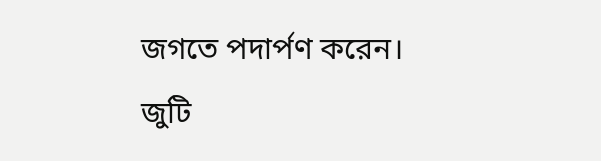জগতে পদার্পণ করেন।
জুটি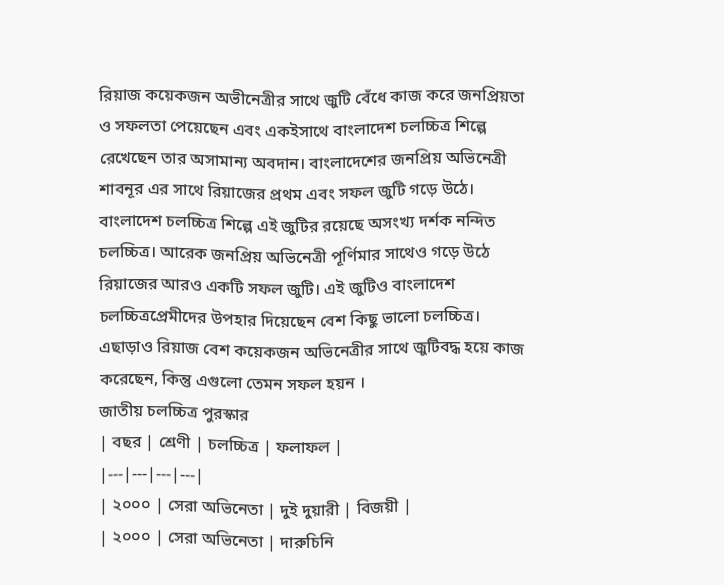রিয়াজ কয়েকজন অভীনেত্রীর সাথে জুটি বেঁধে কাজ করে জনপ্রিয়তা ও সফলতা পেয়েছেন এবং একইসাথে বাংলাদেশ চলচ্চিত্র শিল্পে রেখেছেন তার অসামান্য অবদান। বাংলাদেশের জনপ্রিয় অভিনেত্রী শাবনূর এর সাথে রিয়াজের প্রথম এবং সফল জুটি গড়ে উঠে। বাংলাদেশ চলচ্চিত্র শিল্পে এই জুটির রয়েছে অসংখ্য দর্শক নন্দিত চলচ্চিত্র। আরেক জনপ্রিয় অভিনেত্রী পূর্ণিমার সাথেও গড়ে উঠে রিয়াজের আরও একটি সফল জুটি। এই জুটিও বাংলাদেশ চলচ্চিত্রপ্রেমীদের উপহার দিয়েছেন বেশ কিছু ভালো চলচ্চিত্র। এছাড়াও রিয়াজ বেশ কয়েকজন অভিনেত্রীর সাথে জুটিবদ্ধ হয়ে কাজ করেছেন, কিন্তু এগুলো তেমন সফল হয়ন ।
জাতীয় চলচ্চিত্র পুরস্কার
| বছর | শ্রেণী | চলচ্চিত্র | ফলাফল |
|---|---|---|---|
| ২০০০ | সেরা অভিনেতা | দুই দুয়ারী | বিজয়ী |
| ২০০০ | সেরা অভিনেতা | দারুচিনি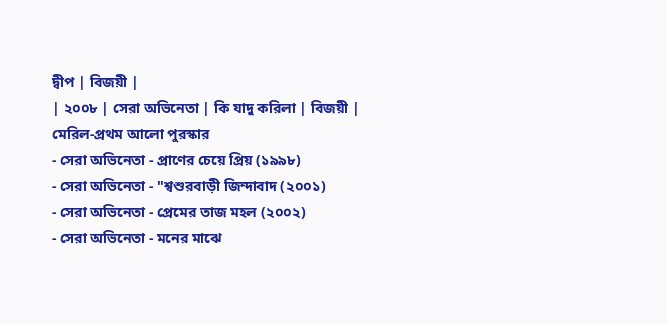দ্বীপ | বিজয়ী |
| ২০০৮ | সেরা অভিনেতা | কি যাদু করিলা | বিজয়ী |
মেরিল-প্রথম আলো পুরস্কার
- সেরা অভিনেতা - প্রাণের চেয়ে প্রিয় (১৯৯৮)
- সেরা অভিনেতা - "শ্বশুরবাড়ী জিন্দাবাদ (২০০১)
- সেরা অভিনেতা - প্রেমের তাজ মহল (২০০২)
- সেরা অভিনেতা - মনের মাঝে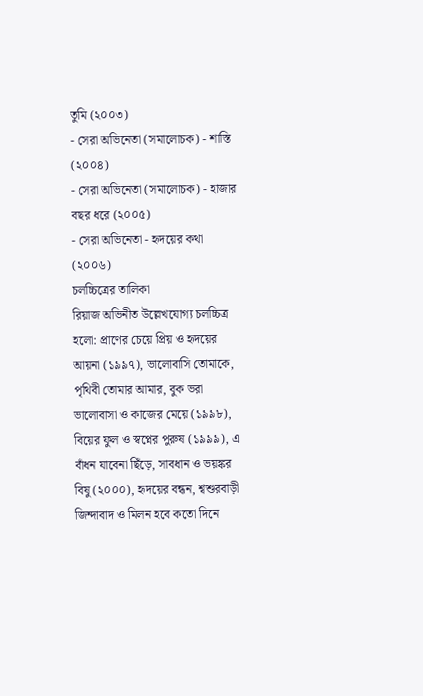তুমি (২০০৩)
- সেরা অভিনেতা (সমালোচক) - শাস্তি (২০০৪)
- সেরা অভিনেতা (সমালোচক) - হাজার বছর ধরে (২০০৫)
- সেরা অভিনেতা - হৃদয়ের কথা (২০০৬)
চলচ্চিত্রের তালিকা
রিয়াজ অভিনীত উল্লেখযোগ্য চলচ্চিত্র হলো: প্রাণের চেয়ে প্রিয় ও হৃদয়ের আয়না (১৯৯৭), ভালোবাসি তোমাকে, পৃথিবী তোমার আমার, বুক ভরা ভালোবাসা ও কাজের মেয়ে (১৯৯৮), বিয়ের ফুল ও স্বপ্নের পুরুষ (১৯৯৯), এ বাঁধন যাবেনা ছিঁড়ে, সাবধান ও ভয়ঙ্কর বিষু (২০০০), হৃদয়ের বন্ধন, শ্বশুরবাড়ী জিন্দাবাদ ও মিলন হবে কতো দিনে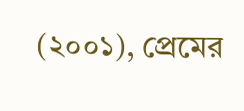(২০০১), প্রেমের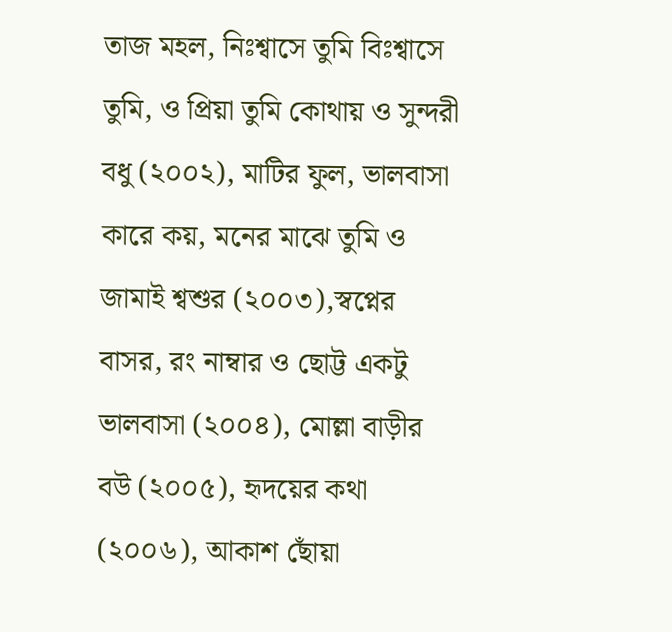তাজ মহল, নিঃশ্বাসে তুমি বিঃশ্বাসে তুমি, ও প্রিয়া তুমি কোথায় ও সুন্দরী বধু (২০০২), মাটির ফুল, ভালবাসা কারে কয়, মনের মাঝে তুমি ও জামাই শ্বশুর (২০০৩),স্বপ্নের বাসর, রং নাম্বার ও ছোট্ট একটু ভালবাসা (২০০৪), মোল্লা বাড়ীর বউ (২০০৫), হৃদয়ের কথা (২০০৬), আকাশ ছোঁয়া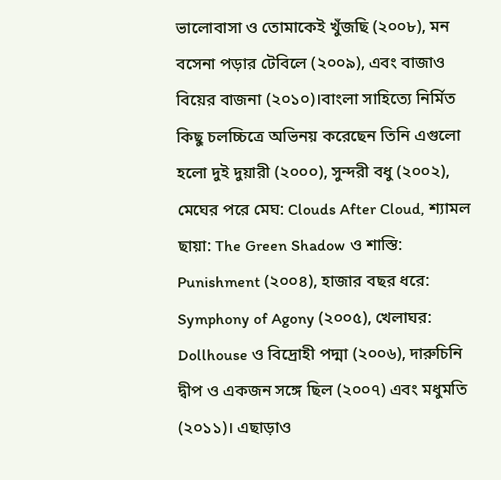ভালোবাসা ও তোমাকেই খুঁজছি (২০০৮), মন বসেনা পড়ার টেবিলে (২০০৯), এবং বাজাও বিয়ের বাজনা (২০১০)।বাংলা সাহিত্যে নির্মিত কিছু চলচ্চিত্রে অভিনয় করেছেন তিনি এগুলো হলো দুই দুয়ারী (২০০০), সুন্দরী বধু (২০০২), মেঘের পরে মেঘ: Clouds After Cloud, শ্যামল ছায়া: The Green Shadow ও শাস্তি: Punishment (২০০৪), হাজার বছর ধরে: Symphony of Agony (২০০৫), খেলাঘর: Dollhouse ও বিদ্রোহী পদ্মা (২০০৬), দারুচিনি দ্বীপ ও একজন সঙ্গে ছিল (২০০৭) এবং মধুমতি (২০১১)। এছাড়াও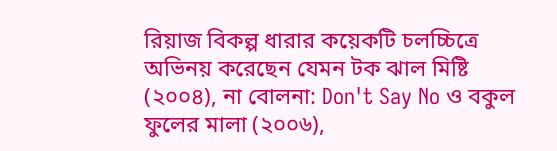রিয়াজ বিকল্প ধারার কয়েকটি চলচ্চিত্রে অভিনয় করেছেন যেমন টক ঝাল মিষ্টি (২০০৪), না বোলনা: Don't Say No ও বকুল ফুলের মালা (২০০৬),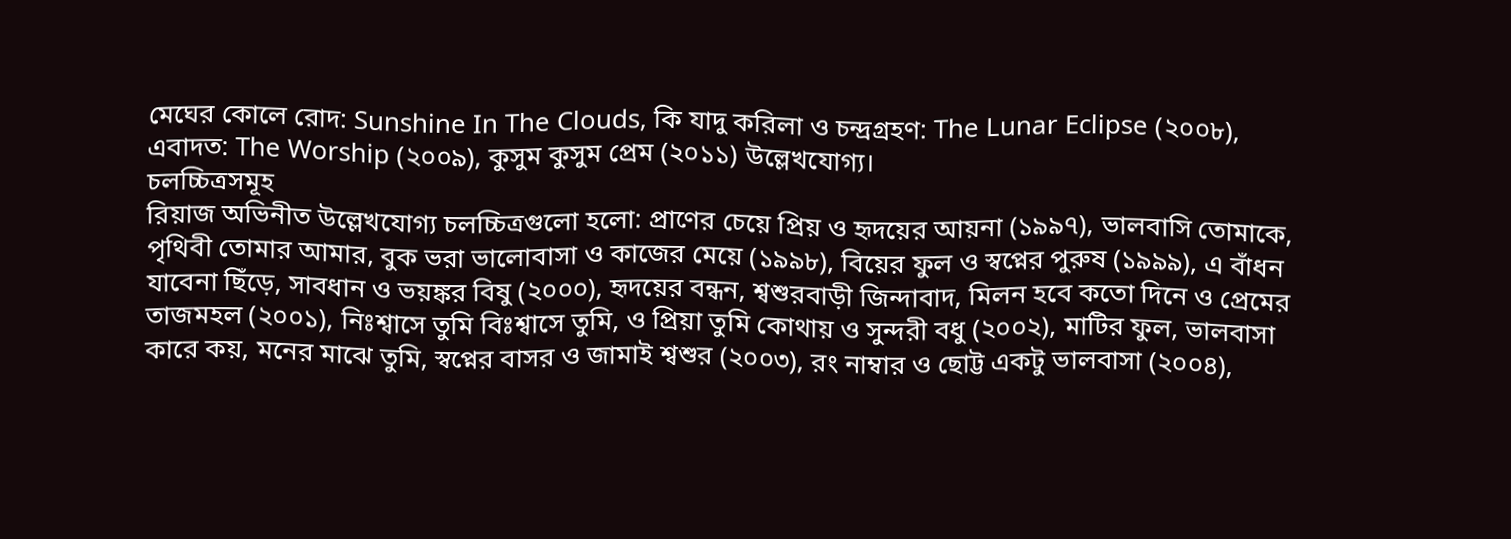মেঘের কোলে রোদ: Sunshine In The Clouds, কি যাদু করিলা ও চন্দ্রগ্রহণ: The Lunar Eclipse (২০০৮), এবাদত: The Worship (২০০৯), কুসুম কুসুম প্রেম (২০১১) উল্লেখযোগ্য।
চলচ্চিত্রসমূহ
রিয়াজ অভিনীত উল্লেখযোগ্য চলচ্চিত্রগুলো হলো: প্রাণের চেয়ে প্রিয় ও হৃদয়ের আয়না (১৯৯৭), ভালবাসি তোমাকে, পৃথিবী তোমার আমার, বুক ভরা ভালোবাসা ও কাজের মেয়ে (১৯৯৮), বিয়ের ফুল ও স্বপ্নের পুরুষ (১৯৯৯), এ বাঁধন যাবেনা ছিঁড়ে, সাবধান ও ভয়ঙ্কর বিষু (২০০০), হৃদয়ের বন্ধন, শ্বশুরবাড়ী জিন্দাবাদ, মিলন হবে কতো দিনে ও প্রেমের তাজমহল (২০০১), নিঃশ্বাসে তুমি বিঃশ্বাসে তুমি, ও প্রিয়া তুমি কোথায় ও সুন্দরী বধু (২০০২), মাটির ফুল, ভালবাসা কারে কয়, মনের মাঝে তুমি, স্বপ্নের বাসর ও জামাই শ্বশুর (২০০৩), রং নাম্বার ও ছোট্ট একটু ভালবাসা (২০০৪),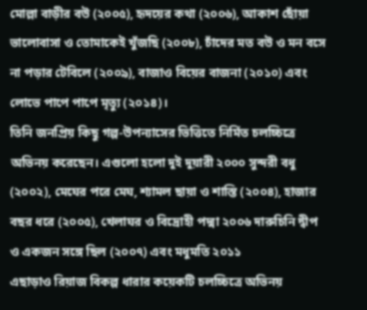মোল্লা বাড়ীর বউ (২০০৫), হৃদয়ের কথা (২০০৬), আকাশ ছোঁয়া ভালোবাসা ও তোমাকেই খুঁজছি (২০০৮), চাঁদের মত বউ ও মন বসে না পড়ার টেবিলে (২০০৯), বাজাও বিয়ের বাজনা (২০১০) এবং লোভে পাপে পাপে মৃত্যু (২০১৪)।
তিনি জনপ্রিয় কিছু গল্প-উপন্যাসের ভিত্তিতে নির্মিত চলচ্চিত্রে অভিনয় করেছেন। এগুলো হলো দুই দুয়ারী ২০০০ সুন্দরী বধু (২০০২), মেঘের পরে মেঘ, শ্যামল ছায়া ও শাস্তি (২০০৪), হাজার বছর ধরে (২০০৫), খেলাঘর ও বিদ্রোহী পদ্মা ২০০৬ দারুচিনি দ্বীপ ও একজন সঙ্গে ছিল (২০০৭) এবং মধুমতি ২০১১
এছাড়াও রিয়াজ বিকল্প ধারার কয়েকটি চলচ্চিত্রে অভিনয়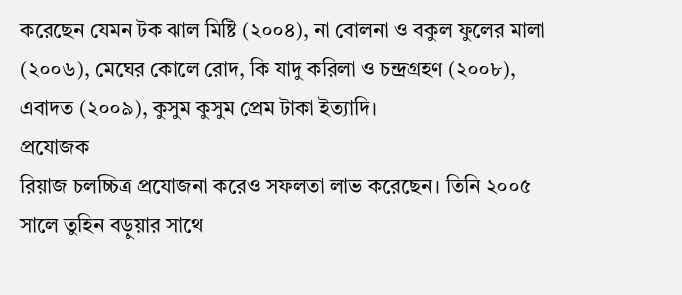করেছেন যেমন টক ঝাল মিষ্টি (২০০৪), না বোলনা ও বকুল ফুলের মালা (২০০৬), মেঘের কোলে রোদ, কি যাদু করিলা ও চন্দ্রগ্রহণ (২০০৮), এবাদত (২০০৯), কুসুম কুসুম প্রেম টাকা ইত্যাদি।
প্রযোজক
রিয়াজ চলচ্চিত্র প্রযোজনা করেও সফলতা লাভ করেছেন। তিনি ২০০৫ সালে তুহিন বড়ুয়ার সাথে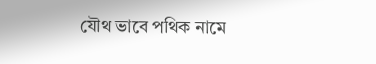যৌথ ভাবে পথিক নামে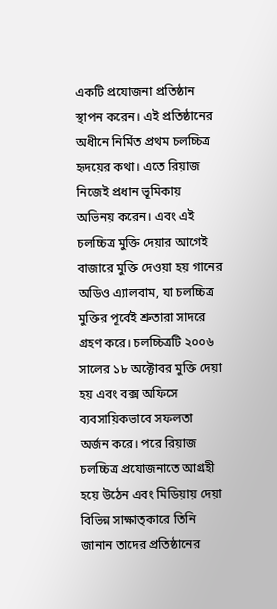একটি প্রযোজনা প্রতিষ্ঠান স্থাপন করেন। এই প্রতিষ্ঠানের অধীনে নির্মিত প্রথম চলচ্চিত্র হৃদয়ের কথা। এতে রিয়াজ নিজেই প্রধান ভূমিকায় অভিনয় করেন। এবং এই চলচ্চিত্র মুক্তি দেয়ার আগেই বাজারে মুক্তি দেওয়া হয় গানের অডিও এ্যালবাম, যা চলচ্চিত্র মুক্তির পূর্বেই শ্রুতারা সাদরে গ্রহণ করে। চলচ্চিত্রটি ২০০৬ সালের ১৮ অক্টোবর মুক্তি দেয়া হয় এবং বক্স অফিসে ব্যবসায়িকভাবে সফলতা অর্জন করে। পরে রিয়াজ চলচ্চিত্র প্রযোজনাতে আগ্রহী হয়ে উঠেন এবং মিডিয়ায় দেয়া বিভিন্ন সাক্ষাত্কারে তিনি জানান তাদের প্রতিষ্ঠানের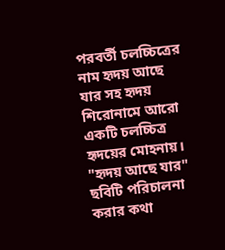পরবর্তী চলচ্চিত্রের নাম হৃদয় আছে যার সহ হৃদয় শিরোনামে আরো একটি চলচ্চিত্র হৃদয়ের মোহনায়। "হৃদয় আছে যার" ছবিটি পরিচালনা করার কথা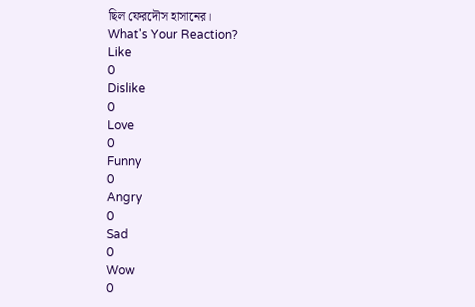ছিল ফেরদৌস হাসানের।
What's Your Reaction?
Like
0
Dislike
0
Love
0
Funny
0
Angry
0
Sad
0
Wow
0